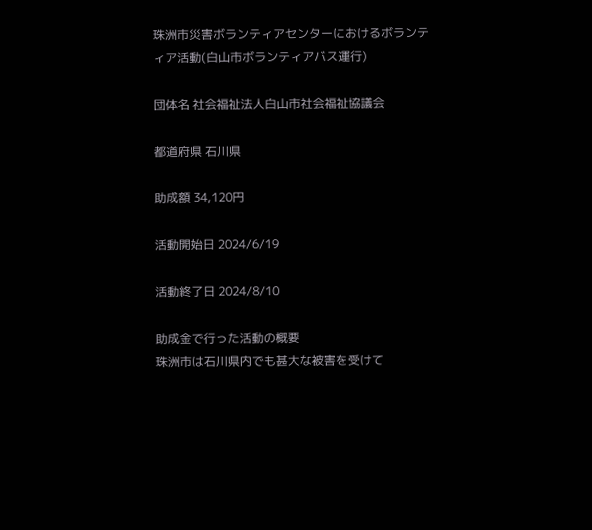珠洲市災害ボランティアセンターにおけるボランティア活動(白山市ボランティアバス運行)

団体名 社会福祉法人白山市社会福祉協議会

都道府県 石川県

助成額 34,120円

活動開始日 2024/6/19

活動終了日 2024/8/10

助成金で行った活動の概要
珠洲市は石川県内でも甚大な被害を受けて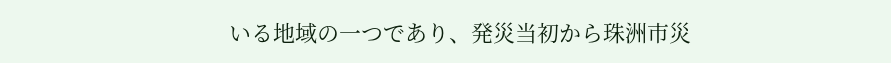いる地域の一つであり、発災当初から珠洲市災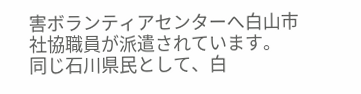害ボランティアセンターへ白山市社協職員が派遣されています。
同じ石川県民として、白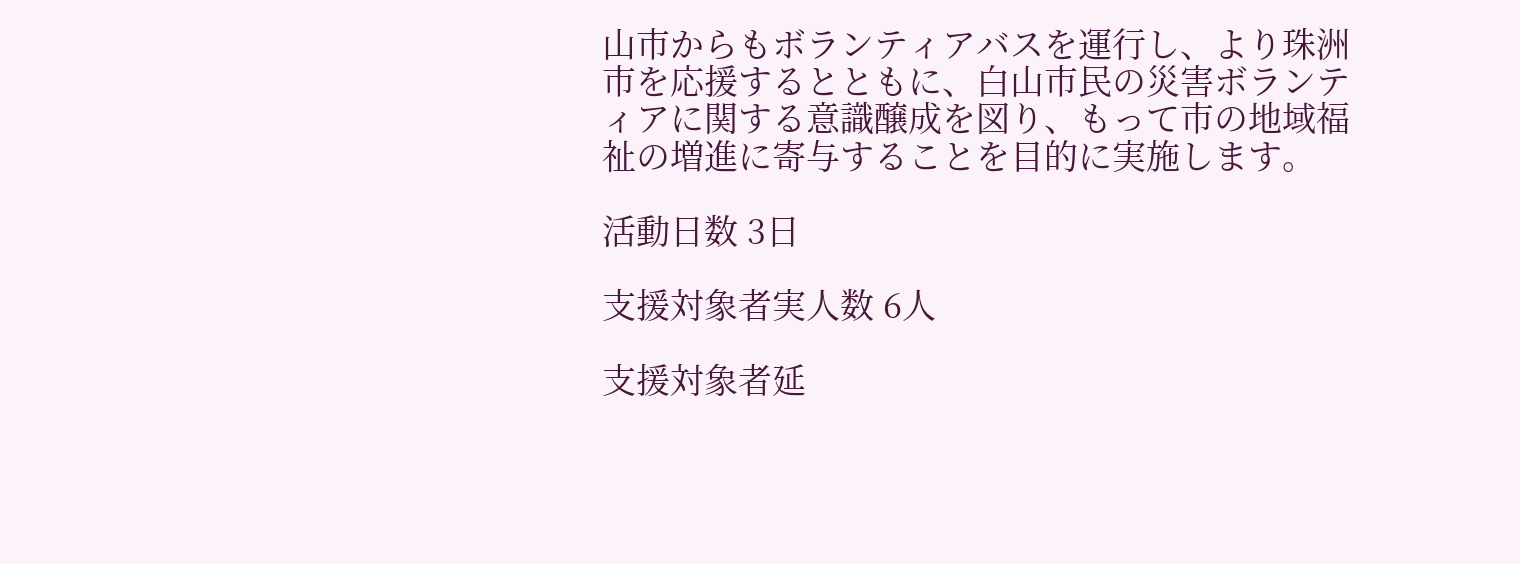山市からもボランティアバスを運行し、より珠洲市を応援するとともに、白山市民の災害ボランティアに関する意識醸成を図り、もって市の地域福祉の増進に寄与することを目的に実施します。

活動日数 3日

支援対象者実人数 6人

支援対象者延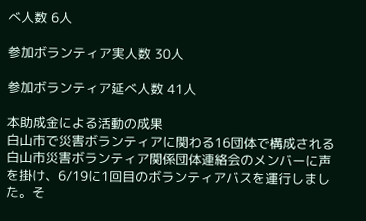べ人数 6人

参加ボランティア実人数 30人

参加ボランティア延べ人数 41人

本助成金による活動の成果
白山市で災害ボランティアに関わる16団体で構成される白山市災害ボランティア関係団体連絡会のメンバーに声を掛け、6/19に1回目のボランティアバスを運行しました。そ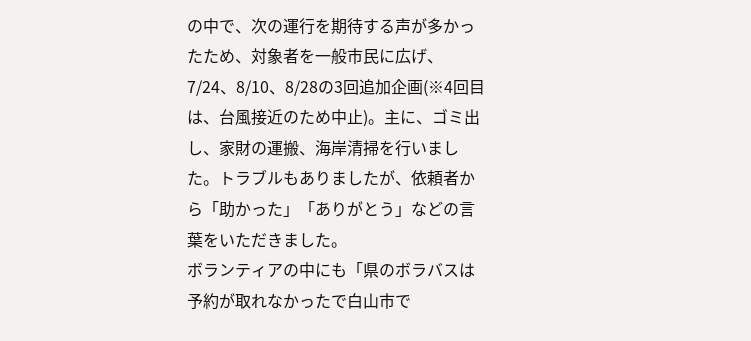の中で、次の運行を期待する声が多かったため、対象者を一般市民に広げ、7/24、8/10、8/28の3回追加企画(※4回目は、台風接近のため中止)。主に、ゴミ出し、家財の運搬、海岸清掃を行いました。トラブルもありましたが、依頼者から「助かった」「ありがとう」などの言葉をいただきました。
ボランティアの中にも「県のボラバスは予約が取れなかったで白山市で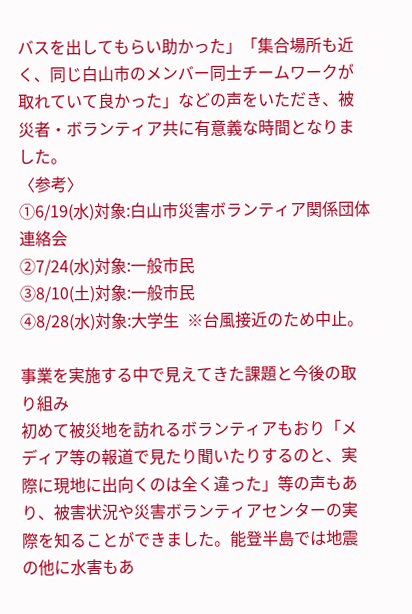バスを出してもらい助かった」「集合場所も近く、同じ白山市のメンバー同士チームワークが取れていて良かった」などの声をいただき、被災者・ボランティア共に有意義な時間となりました。
〈参考〉
①6/19(水)対象:白山市災害ボランティア関係団体連絡会
②7/24(水)対象:一般市民
③8/10(土)対象:一般市民
④8/28(水)対象:大学生  ※台風接近のため中止。

事業を実施する中で見えてきた課題と今後の取り組み
初めて被災地を訪れるボランティアもおり「メディア等の報道で見たり聞いたりするのと、実際に現地に出向くのは全く違った」等の声もあり、被害状況や災害ボランティアセンターの実際を知ることができました。能登半島では地震の他に水害もあ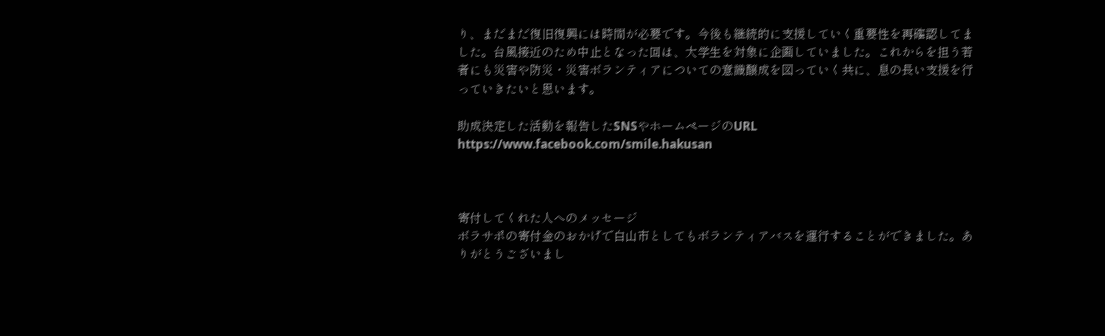り、まだまだ復旧復興には時間が必要です。今後も継続的に支援していく重要性を再確認してました。台風接近のため中止となった回は、大学生を対象に企画していました。これからを担う若者にも災害や防災・災害ボランティアについての意識醸成を図っていく共に、息の長い支援を行っていきたいと思います。

助成決定した活動を報告したSNSやホームページのURL
https://www.facebook.com/smile.hakusan



寄付してくれた人へのメッセージ
ボラサポの寄付金のおかげで白山市としてもボランティアバスを運行することができました。ありがとうございまし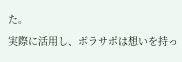た。
実際に活用し、ボラサポは想いを持っ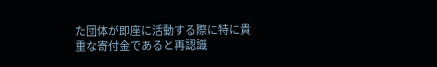た団体が即座に活動する際に特に貴重な寄付金であると再認識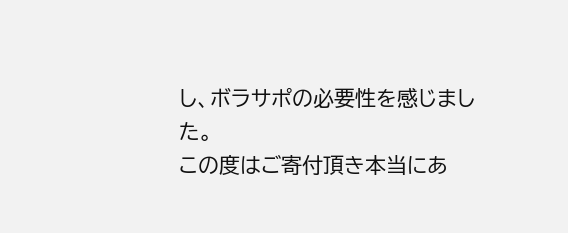し、ボラサポの必要性を感じました。
この度はご寄付頂き本当にあ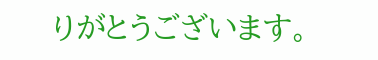りがとうございます。